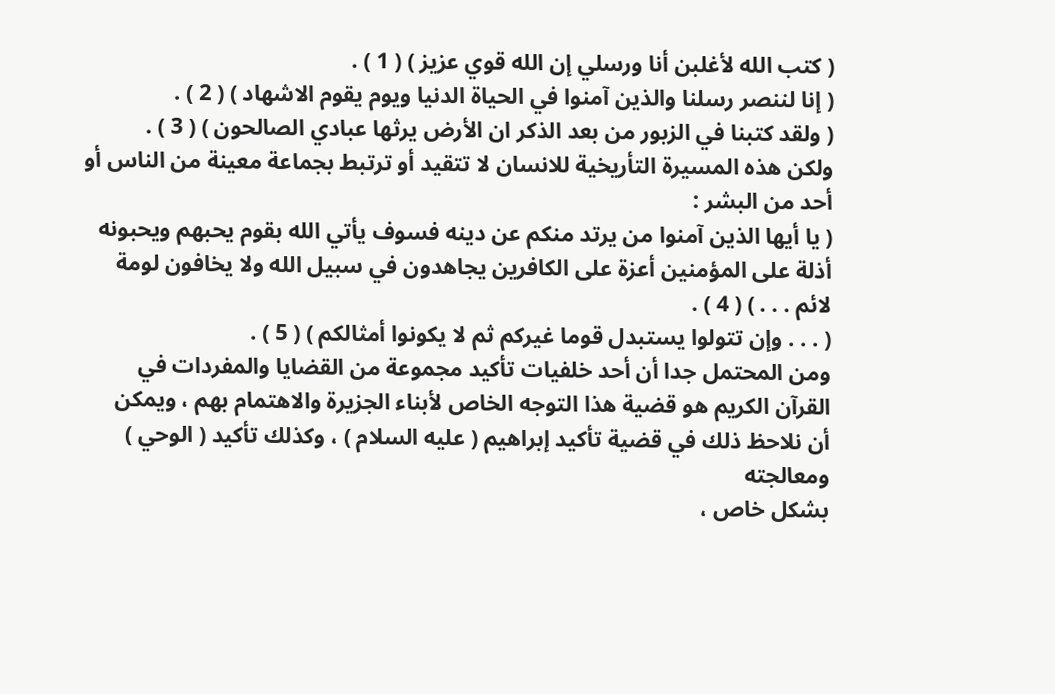( كتب الله لأغلبن أنا ورسلي إن الله قوي عزيز ) ( 1 ) .
( إنا لننصر رسلنا والذين آمنوا في الحياة الدنيا ويوم يقوم الاشهاد ) ( 2 ) .
( ولقد كتبنا في الزبور من بعد الذكر ان الأرض يرثها عبادي الصالحون ) ( 3 ) .
ولكن هذه المسيرة التأريخية للانسان لا تتقيد أو ترتبط بجماعة معينة من الناس أو
أحد من البشر :
( يا أيها الذين آمنوا من يرتد منكم عن دينه فسوف يأتي الله بقوم يحبهم ويحبونه
أذلة على المؤمنين أعزة على الكافرين يجاهدون في سبيل الله ولا يخافون لومة
لائم . . . ) ( 4 ) .
( . . . وإن تتولوا يستبدل قوما غيركم ثم لا يكونوا أمثالكم ) ( 5 ) .
ومن المحتمل جدا أن أحد خلفيات تأكيد مجموعة من القضايا والمفردات في
القرآن الكريم هو قضية هذا التوجه الخاص لأبناء الجزيرة والاهتمام بهم ، ويمكن
أن نلاحظ ذلك في قضية تأكيد إبراهيم ( عليه السلام ) ، وكذلك تأكيد ( الوحي ) ومعالجته
بشكل خاص ،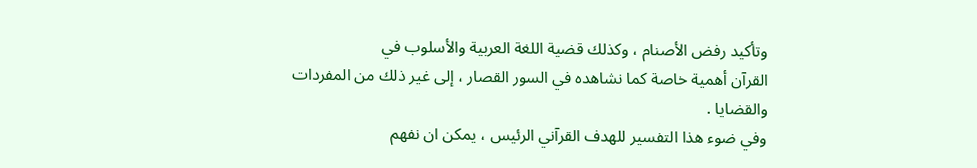وتأكيد رفض الأصنام ، وكذلك قضية اللغة العربية والأسلوب في
القرآن أهمية خاصة كما نشاهده في السور القصار ، إلى غير ذلك من المفردات
والقضايا .
وفي ضوء هذا التفسير للهدف القرآني الرئيس ، يمكن ان نفهم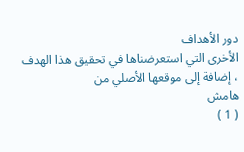دور الأهداف
الأخرى التي استعرضناها في تحقيق هذا الهدف ، إضافة إلى موقعها الأصلي من
هامش
( 1 )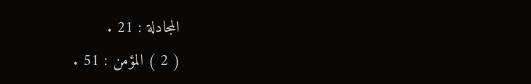المجادلة : 21 .
( 2 ) المؤمن : 51 .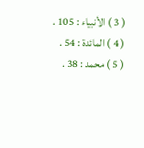( 3 ) الأنبياء : 105 .
( 4 ) المائدة : 54 .
( 5 ) محمد : 38 .